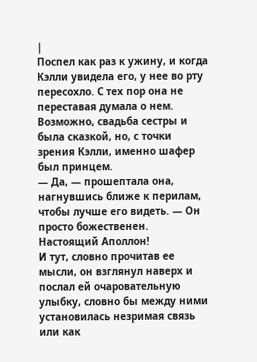|
Поспел как раз к ужину, и когда Кэлли увидела его, у нее во рту пересохло. С тех пор она не переставая думала о нем. Возможно, свадьба сестры и была сказкой, но, с точки зрения Кэлли, именно шафер был принцем.
— Да, — прошептала она, нагнувшись ближе к перилам, чтобы лучше его видеть. — Он просто божественен.
Настоящий Аполлон!
И тут, словно прочитав ее мысли, он взглянул наверх и послал ей очаровательную улыбку, словно бы между ними установилась незримая связь или как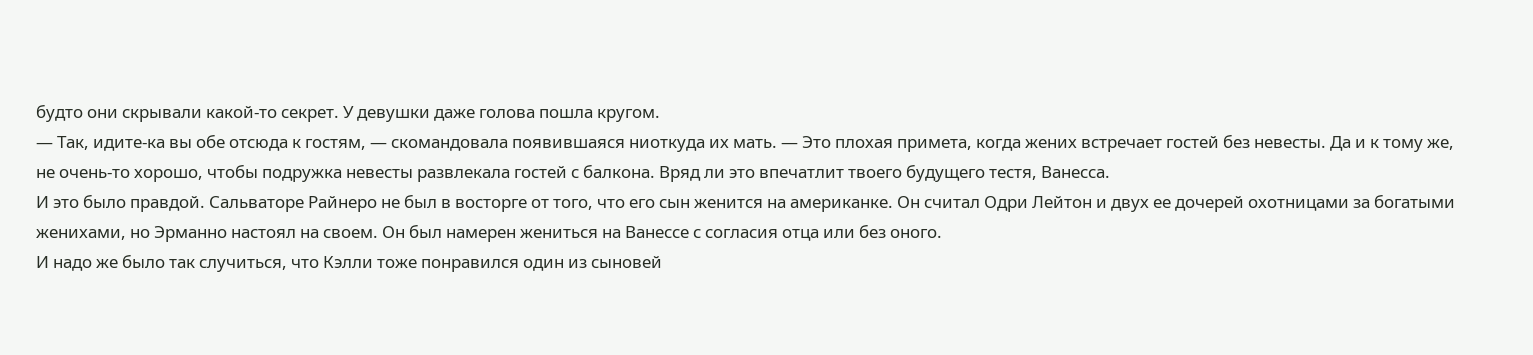будто они скрывали какой-то секрет. У девушки даже голова пошла кругом.
— Так, идите-ка вы обе отсюда к гостям, — скомандовала появившаяся ниоткуда их мать. — Это плохая примета, когда жених встречает гостей без невесты. Да и к тому же, не очень-то хорошо, чтобы подружка невесты развлекала гостей с балкона. Вряд ли это впечатлит твоего будущего тестя, Ванесса.
И это было правдой. Сальваторе Райнеро не был в восторге от того, что его сын женится на американке. Он считал Одри Лейтон и двух ее дочерей охотницами за богатыми женихами, но Эрманно настоял на своем. Он был намерен жениться на Ванессе с согласия отца или без оного.
И надо же было так случиться, что Кэлли тоже понравился один из сыновей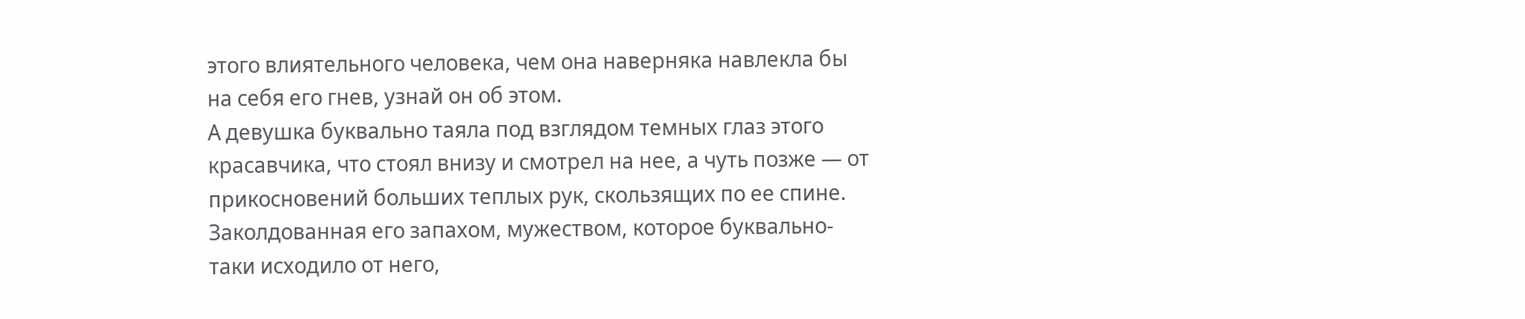этого влиятельного человека, чем она наверняка навлекла бы на себя его гнев, узнай он об этом.
А девушка буквально таяла под взглядом темных глаз этого красавчика, что стоял внизу и смотрел на нее, а чуть позже — от прикосновений больших теплых рук, скользящих по ее спине. Заколдованная его запахом, мужеством, которое буквально-таки исходило от него,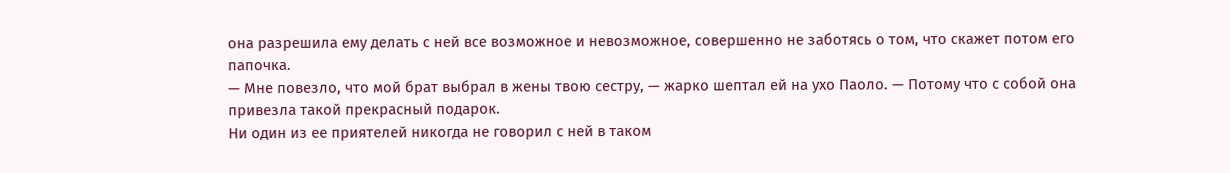она разрешила ему делать с ней все возможное и невозможное, совершенно не заботясь о том, что скажет потом его папочка.
— Мне повезло, что мой брат выбрал в жены твою сестру, — жарко шептал ей на ухо Паоло. — Потому что с собой она привезла такой прекрасный подарок.
Ни один из ее приятелей никогда не говорил с ней в таком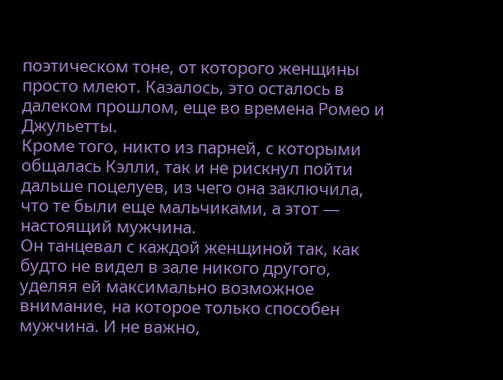поэтическом тоне, от которого женщины просто млеют. Казалось, это осталось в далеком прошлом, еще во времена Ромео и Джульетты.
Кроме того, никто из парней, с которыми общалась Кэлли, так и не рискнул пойти дальше поцелуев, из чего она заключила, что те были еще мальчиками, а этот — настоящий мужчина.
Он танцевал с каждой женщиной так, как будто не видел в зале никого другого, уделяя ей максимально возможное внимание, на которое только способен мужчина. И не важно,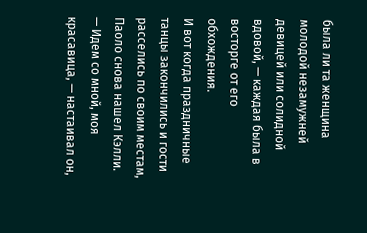была ли та женщина молодой незамужней девицей или солидной вдовой, — каждая была в восторге от его обхождения.
И вот когда праздничные танцы закончились и гости расселись по своим местам, Паоло снова нашел Кэлли.
— Идем со мной, моя красавица, — настаивал он,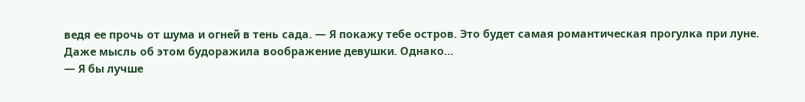ведя ее прочь от шума и огней в тень сада. — Я покажу тебе остров. Это будет самая романтическая прогулка при луне.
Даже мысль об этом будоражила воображение девушки. Однако…
— Я бы лучше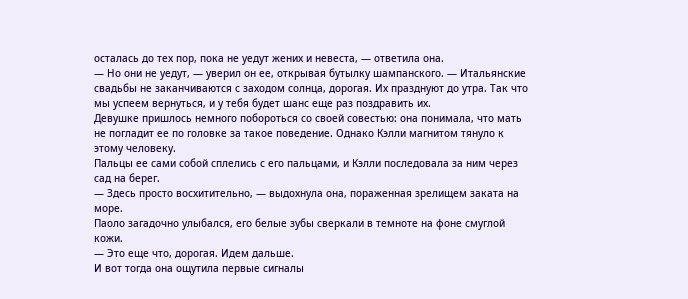осталась до тех пор, пока не уедут жених и невеста, — ответила она.
— Но они не уедут, — уверил он ее, открывая бутылку шампанского. — Итальянские свадьбы не заканчиваются с заходом солнца, дорогая. Их празднуют до утра. Так что мы успеем вернуться, и у тебя будет шанс еще раз поздравить их.
Девушке пришлось немного побороться со своей совестью: она понимала, что мать не погладит ее по головке за такое поведение. Однако Кэлли магнитом тянуло к этому человеку.
Пальцы ее сами собой сплелись с его пальцами, и Кэлли последовала за ним через сад на берег.
— Здесь просто восхитительно, — выдохнула она, пораженная зрелищем заката на море.
Паоло загадочно улыбался, его белые зубы сверкали в темноте на фоне смуглой кожи.
— Это еще что, дорогая. Идем дальше.
И вот тогда она ощутила первые сигналы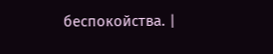беспокойства. |